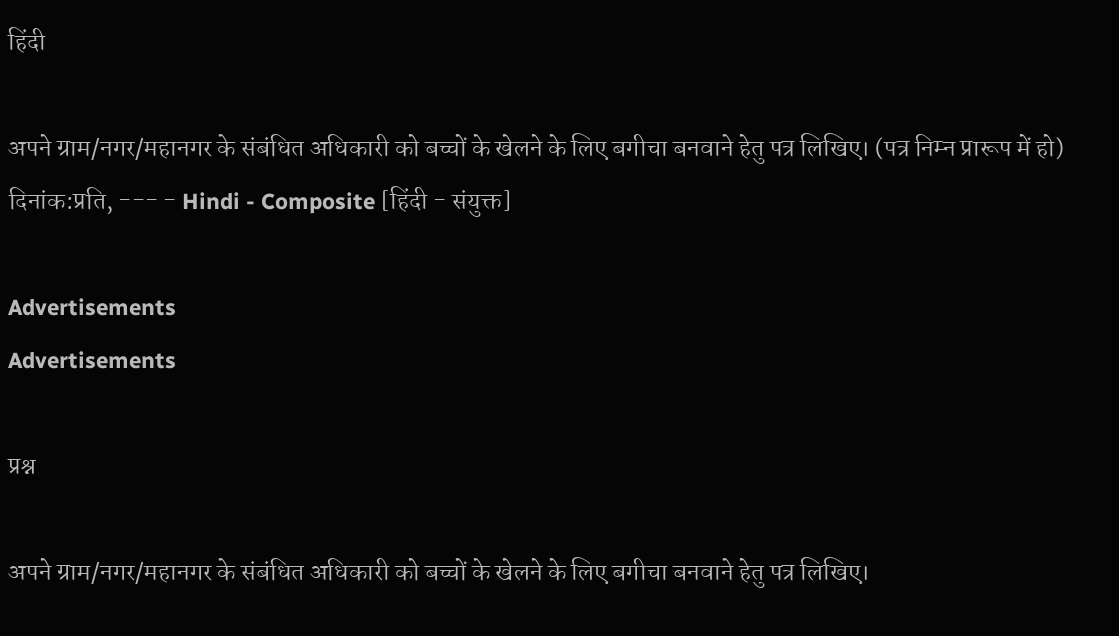हिंदी

अपने ग्राम/नगर/महानगर के संबंधित अधिकारी को बच्चों के खेलने के लिए बगीचा बनवाने हेतु पत्र लिखिए। (पत्र निम्‍न प्रारूप में हो) दिनांक:प्रति, --- - Hindi - Composite [हिंदी - संयुक्त]

Advertisements
Advertisements

प्रश्न

अपने ग्राम/नगर/महानगर के संबंधित अधिकारी को बच्चों के खेलने के लिए बगीचा बनवाने हेतु पत्र लिखिए।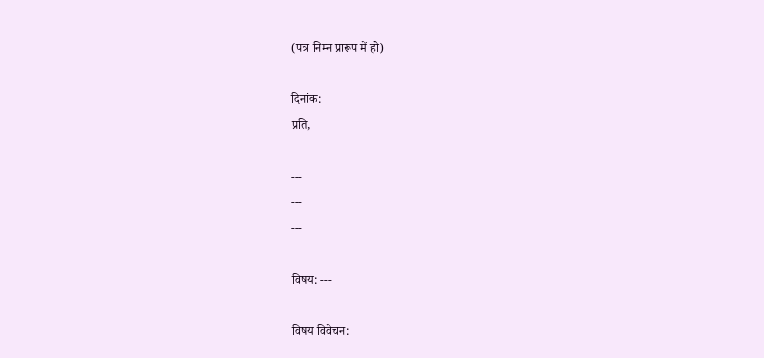(पत्र निम्‍न प्रारूप में हो)

दिनांक:
प्रति,

---
---
---

विषय: ---

विषय विवेचन: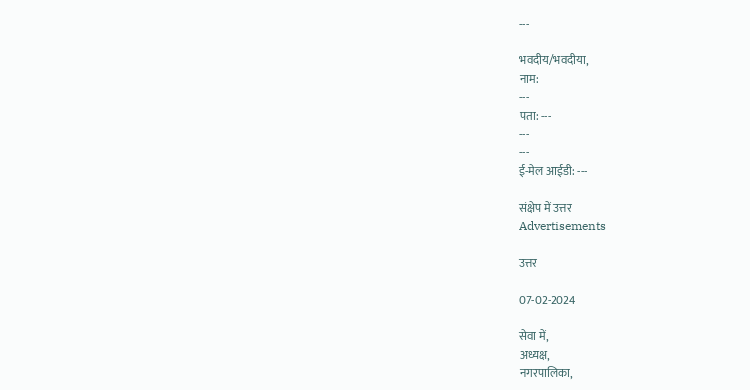---

भवदीय/भवदीया,
नाम:
---
पता: ---
---
---
ई-मेल आईडी: ---

संक्षेप में उत्तर
Advertisements

उत्तर

07-02-2024

सेवा में,
अध्यक्ष,
नगरपालिका,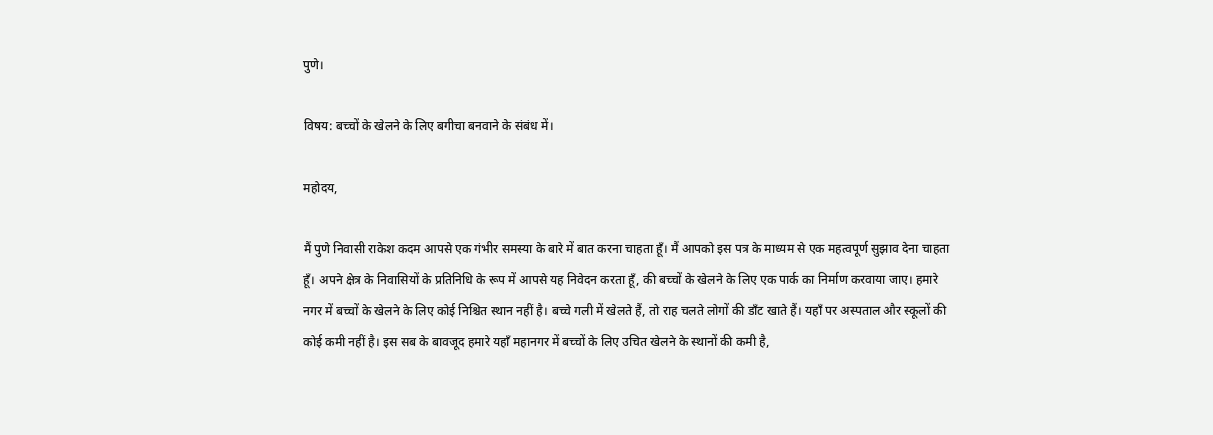पुणे।

विषय: बच्चों के खेलने के लिए बगीचा बनवाने के संबंध में।

महोदय,

मैं पुणे निवासी राकेश कदम आपसे एक गंभीर समस्या के बारे में बात करना चाहता हूँ। मैं आपको इस पत्र के माध्यम से एक महत्वपूर्ण सुझाव देना चाहता हूँ। अपने क्षेत्र के निवासियों के प्रतिनिधि के रूप में आपसे यह निवेदन करता हूँ, की बच्चों के खेलने के लिए एक पार्क का निर्माण करवाया जाए। हमारे नगर में बच्चों के खेलने के लिए कोई निश्चित स्थान नहीं है। बच्चे गली में खेलते हैं, तो राह चलते लोगों की डाँट खाते हैं। यहाँ पर अस्पताल और स्कूलों की कोई कमी नहीं है। इस सब के बावजूद हमारे यहाँ महानगर में बच्चों के लिए उचित खेलने के स्थानों की कमी है,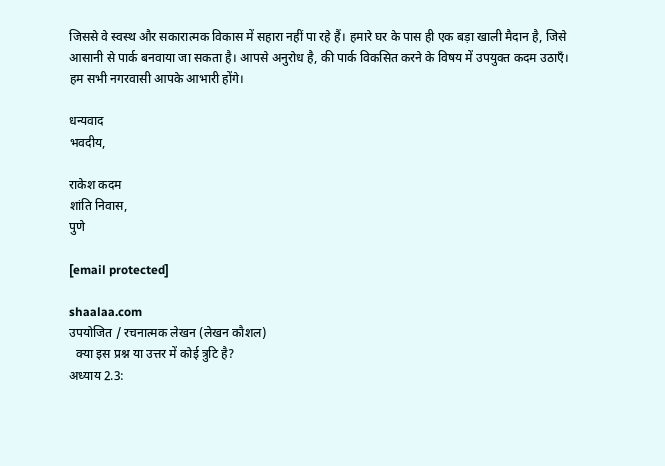जिससे वे स्वस्थ और सकारात्मक विकास में सहारा नहीं पा रहे हैं। हमारे घर के पास ही एक बड़ा खाली मैदान है, जिसे आसानी से पार्क बनवाया जा सकता है। आपसे अनुरोध है, की पार्क विकसित करने के विषय में उपयुक्त कदम उठाएँ। हम सभी नगरवासी आपके आभारी होंगे।

धन्यवाद
भवदीय,

राकेश कदम
शांति निवास,
पुणे

[email protected]

shaalaa.com
उपयोजित / रचनात्मक लेखन (लेखन कौशल)
  क्या इस प्रश्न या उत्तर में कोई त्रुटि है?
अध्याय 2.3: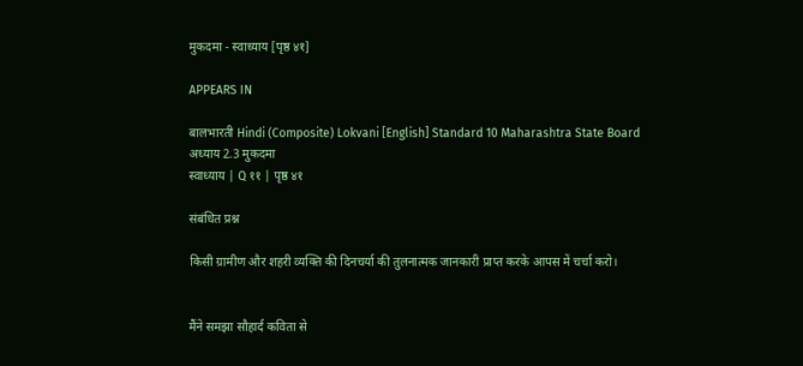मुकदमा - स्‍वाध्याय [पृष्ठ ४१]

APPEARS IN

बालभारती Hindi (Composite) Lokvani [English] Standard 10 Maharashtra State Board
अध्याय 2.3 मुकदमा
स्‍वाध्याय | Q ११ | पृष्ठ ४१

संबंधित प्रश्न

किसी ग्रामीण और शहरी व्यक्‍ति की दिनचर्या की तुलनात्‍मक जानकारी प्राप्त करके आपस में चर्चा करो।


मैंने समझा सौहार्द कविता से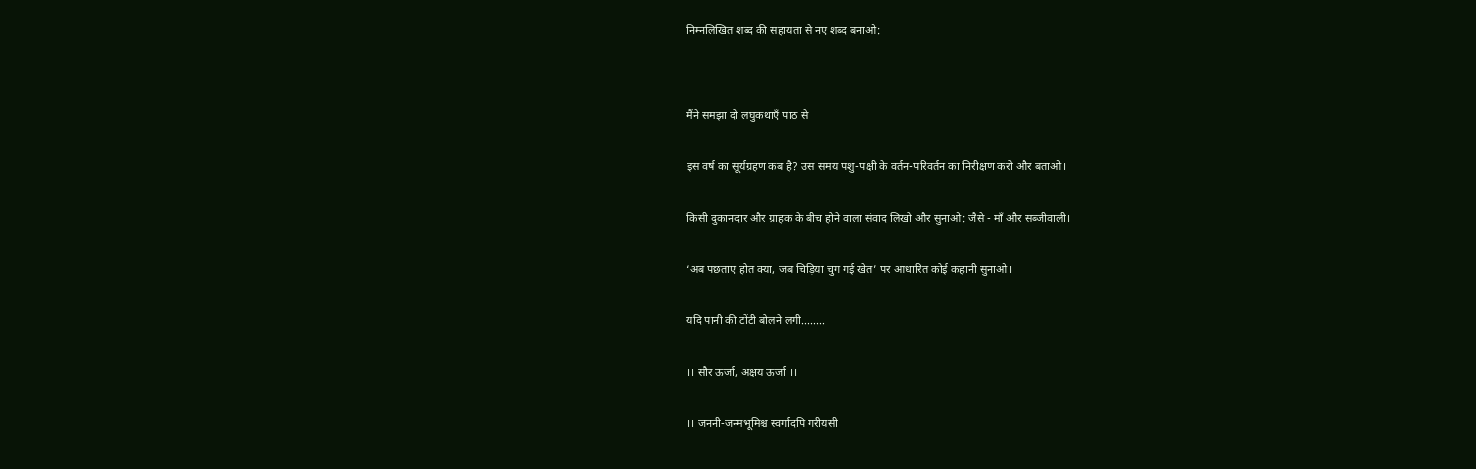निम्नलिखित शब्द की सहायता से नए शब्द बनाओ:




मैंने समझा दो लघुकथाएँ पाठ से


इस वर्ष का सूर्यग्रहण कब है? उस समय पशु-पक्षी के वर्तन-परिवर्तन का निरीक्षण करो और बताओ।


किसी दुकानदार और ग्राहक के बीच होने वाला संवाद लिखो और सुनाओ: जैसे - माँ और सब्जीवाली।


‘अब पछताए होत क्या, जब चिड़िया चुग गई खेत’ पर आधारित कोई कहानी सुनाओ।


यदि पानी की टोंटी बोलने लगी........


।। सौर ऊर्जा, अक्षय ऊर्जा ।।


।। जननी-जन्मभूमिश्च स्वर्गादपि गरीयसी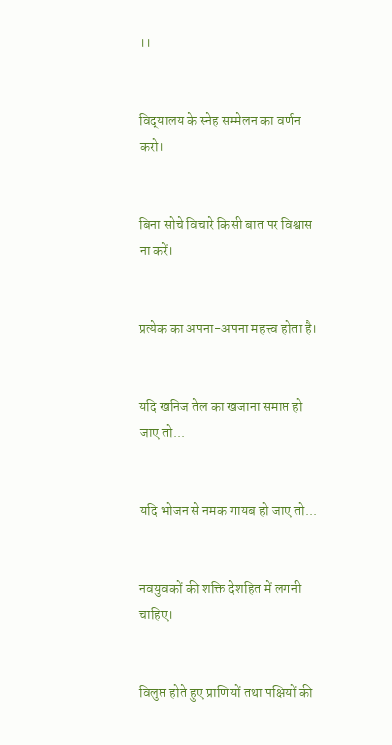।।


विद्‌यालय के स्नेह सम्मेलन का वर्णन करो।


बिना सोचे विचारे किसी बात पर विश्वास ना करें।


प्रत्येक का अपना-अपना महत्त्व होता है।


यदि खनिज तेल का खजाना समाप्त हो जाए तो...


यदि भोजन से नमक गायब हो जाए तो...


नवयुवकों की शक्ति देशहित में लगनी चाहिए।


विलुप्त होते हुए प्राणियों तथा पक्षियों की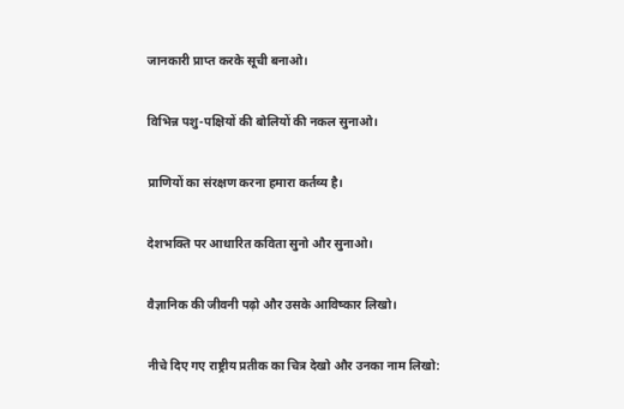जानकारी प्राप्त करके सूची बनाओ।


विभिन्न पशु-पक्षियों की बोलियों की नकल सुनाओ।


प्राणियों का संरक्षण करना हमारा कर्तव्य है।


देशभक्ति पर आधारित कविता सुनो और सुनाओ।


वैज्ञानिक की जीवनी पढ़ो और उसके आविष्कार लिखो।


नीचे दिए गए राष्ट्रीय प्रतीक का चित्र देखो और उनका नाम लिखो: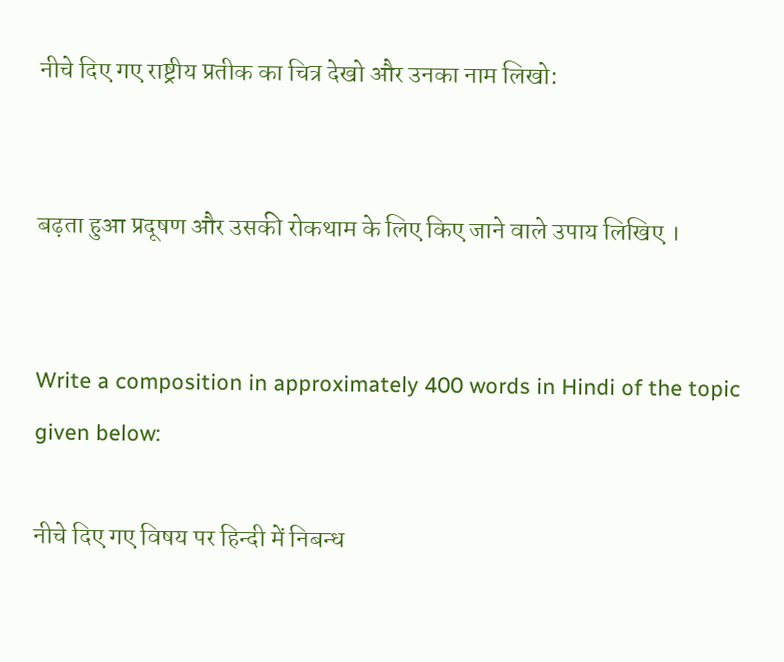नीचे दिए गए राष्ट्रीय प्रतीक का चित्र देखो और उनका नाम लिखो:


बढ़ता हुआ प्रदूषण और उसकी रोकथाम के लिए किए जाने वाले उपाय लिखिए ।


Write a composition in approximately 400 words in Hindi of the topic given below:

नीचे दिए गए विषय पर हिन्दी में निबन्ध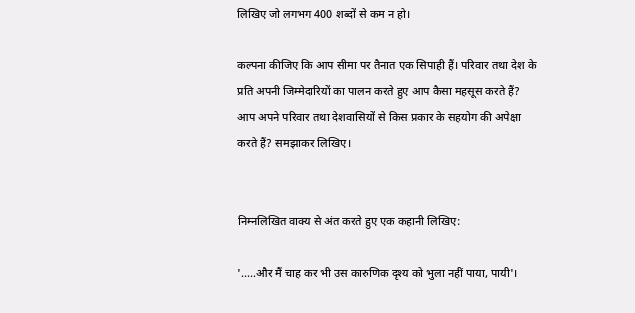लिखिए जो लगभग 400 शब्दों से कम न हो।

कल्पना कीजिए कि आप सीमा पर तैनात एक सिपाही हैं। परिवार तथा देश के प्रति अपनी जिम्मेदारियों का पालन करते हुए आप कैसा महसूस करते हैं? आप अपने परिवार तथा देशवासियों से किस प्रकार के सहयोग की अपेक्षा करते हैं? समझाकर लिखिए।


निम्नलिखित वाक्य से अंत करते हुए एक कहानी लिखिए:

'.....और मैं चाह कर भी उस कारुणिक दृश्य को भुला नहीं पाया, पायी'।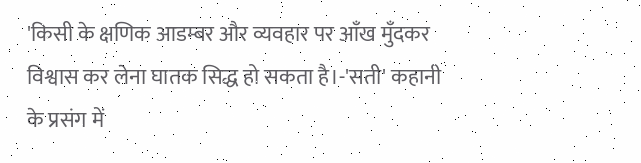'किसी के क्षणिक आडम्बर और व्यवहार पर आँख मुँदकर विश्वास कर लेना घातक सिद्ध हो सकता है।-'सती' कहानी के प्रसंग में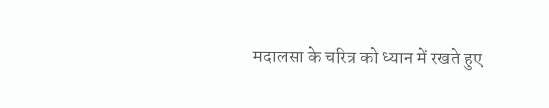मदालसा के चरित्र को ध्यान में रखते हुए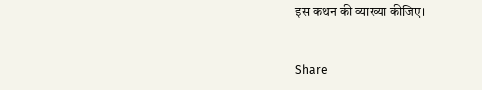इस कथन की व्याख्या कीजिए।


Share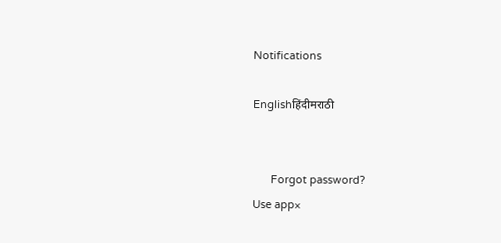Notifications

Englishहिंदीमराठी


      Forgot password?
Use app×